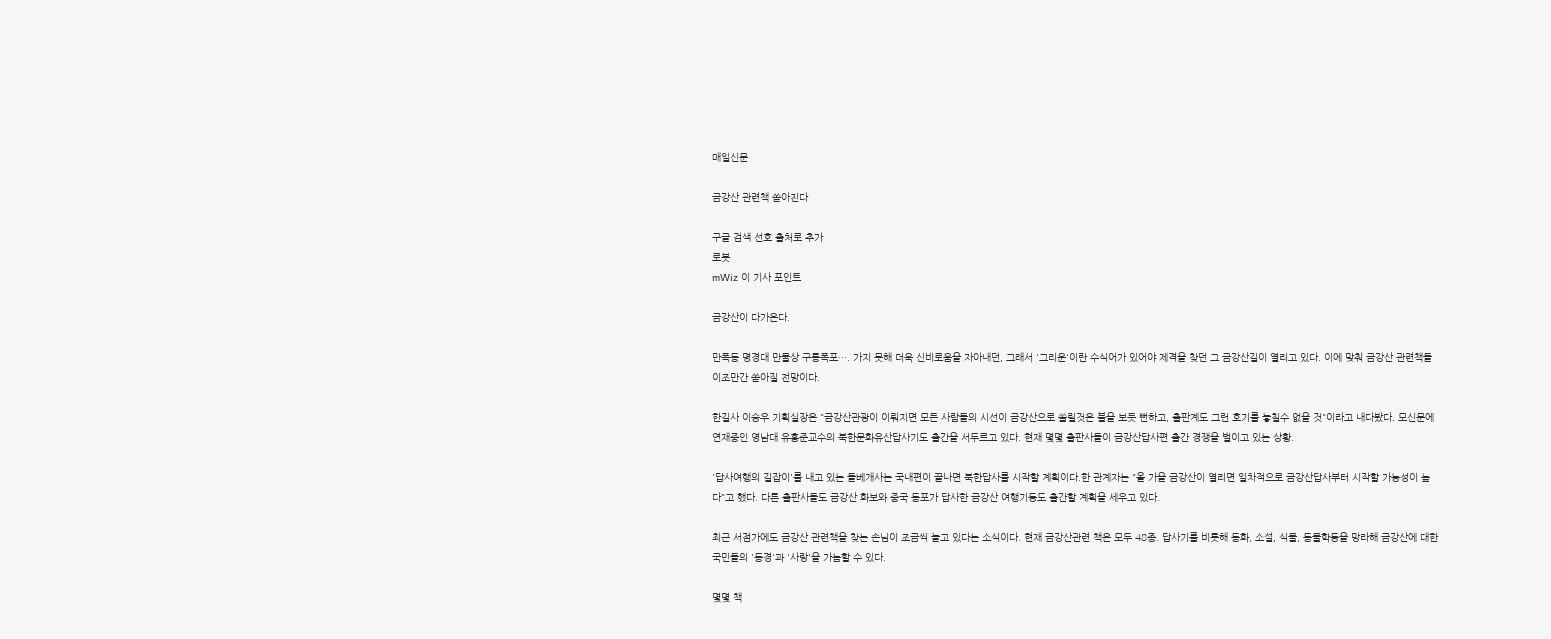매일신문

금강산 관련책 쏟아진다

구글 검색 선호 출처로 추가
로봇
mWiz 이 기사 포인트

금강산이 다가온다.

만폭동 명경대 만물상 구룡폭포…. 가지 못해 더욱 신비로움을 자아내던, 그래서 '그리운'이란 수식어가 있어야 제격을 찾던 그 금강산길이 열리고 있다. 이에 맞춰 금강산 관련책들이조만간 쏟아질 전망이다.

한길사 이승우 기획실장은 "금강산관광이 이뤄지면 모든 사람들의 시선이 금강산으로 쏠릴것은 불을 보듯 뻔하고, 출판계도 그런 호기를 놓칠수 없을 것"이라고 내다봤다. 모신문에연재중인 영남대 유홍준교수의 북한문화유산답사기도 출간을 서두르고 있다. 현재 몇몇 출판사들이 금강산답사편 출간 경쟁을 벌이고 있는 상황.

'답사여행의 길잡이'를 내고 있는 돌베개사는 국내편이 끝나면 북한답사를 시작할 계획이다.한 관계자는 "올 가을 금강산이 열리면 일차적으로 금강산답사부터 시작할 가능성이 높다"고 했다. 다른 출판사들도 금강산 화보와 중국 동포가 답사한 금강산 여행기등도 출간할 계획을 세우고 있다.

최근 서점가에도 금강산 관련책을 찾는 손님이 조금씩 늘고 있다는 소식이다. 현재 금강산관련 책은 모두 48종. 답사기를 비롯해 동화, 소설, 식물, 동물학등을 망라해 금강산에 대한국민들의 '동경'과 '사랑'을 가늠할 수 있다.

몇몇 책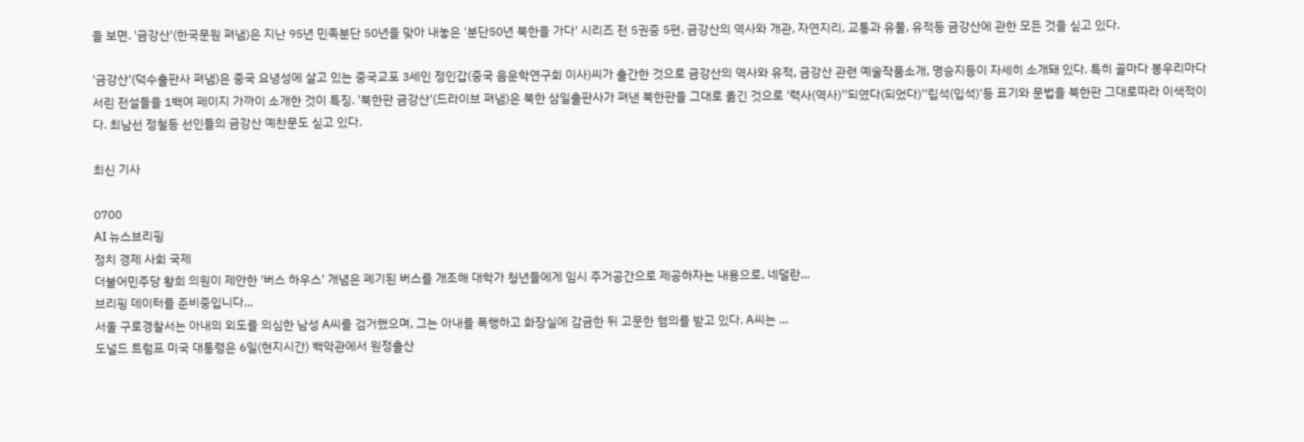을 보면. '금강산'(한국문원 펴냄)은 지난 95년 민족분단 50년을 맞아 내놓은 '분단50년 북한을 가다' 시리즈 전 5권중 5편. 금강산의 역사와 개관, 자연지리, 교통과 유물, 유적등 금강산에 관한 모든 것을 싣고 있다.

'금강산'(덕수출판사 펴냄)은 중국 요녕성에 살고 있는 중국교포 3세인 정인갑(중국 음운학연구회 이사)씨가 출간한 것으로 금강산의 역사와 유적, 금강산 관련 예술작품소개, 명승지등이 자세히 소개돼 있다. 특히 골마다 봉우리마다 서린 전설들을 1백여 페이지 가까이 소개한 것이 특징. '북한판 금강산'(드라이브 펴냄)은 북한 삼일출판사가 펴낸 북한판을 그대로 옮긴 것으로 '력사(역사)''되였다(되었다)''립석(입석)'등 표기와 문법을 북한판 그대로따라 이색적이다. 최남선 정철등 선인들의 금강산 예찬문도 싣고 있다.

최신 기사

0700
AI 뉴스브리핑
정치 경제 사회 국제
더불어민주당 황희 의원이 제안한 '버스 하우스' 개념은 폐기된 버스를 개조해 대학가 청년들에게 임시 주거공간으로 제공하자는 내용으로, 네덜란...
브리핑 데이터를 준비중입니다...
서울 구로경찰서는 아내의 외도를 의심한 남성 A씨를 검거했으며, 그는 아내를 폭행하고 화장실에 감금한 뒤 고문한 혐의를 받고 있다. A씨는 ...
도널드 트럼프 미국 대통령은 6일(현지시간) 백악관에서 원정출산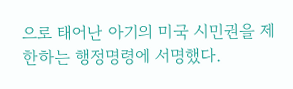으로 태어난 아기의 미국 시민권을 제한하는 행정명령에 서명했다.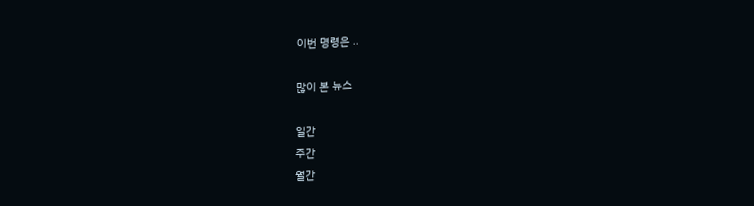이번 명령은 ..

많이 본 뉴스

일간
주간
월간